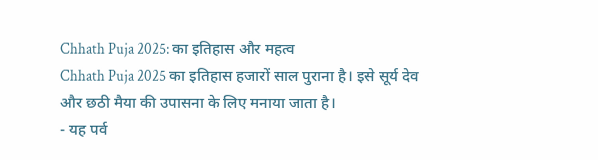Chhath Puja 2025: का इतिहास और महत्व
Chhath Puja 2025 का इतिहास हजारों साल पुराना है। इसे सूर्य देव और छठी मैया की उपासना के लिए मनाया जाता है।
- यह पर्व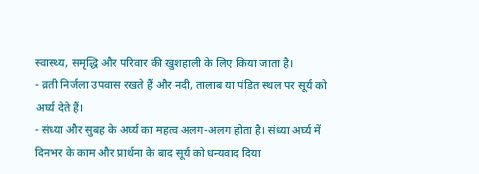स्वास्थ्य, समृद्धि और परिवार की खुशहाली के लिए किया जाता है।
- व्रती निर्जला उपवास रखते हैं और नदी, तालाब या पंडित स्थल पर सूर्य को अर्घ्य देते हैं।
- संध्या और सुबह के अर्घ्य का महत्व अलग-अलग होता है। संध्या अर्घ्य में दिनभर के काम और प्रार्थना के बाद सूर्य को धन्यवाद दिया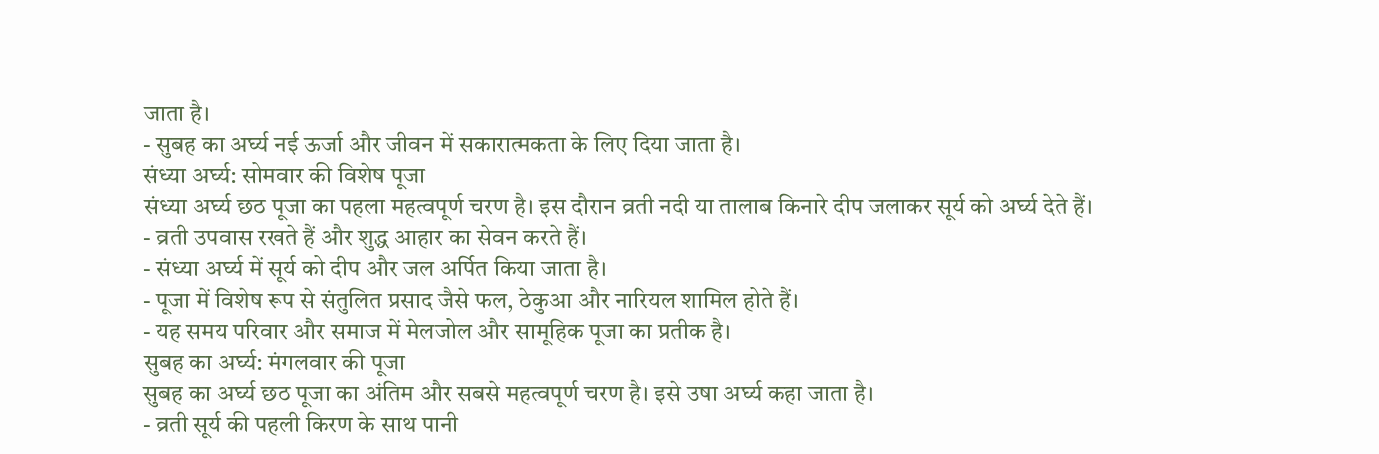जाता है।
- सुबह का अर्घ्य नई ऊर्जा और जीवन में सकारात्मकता के लिए दिया जाता है।
संध्या अर्घ्य: सोमवार की विशेष पूजा
संध्या अर्घ्य छठ पूजा का पहला महत्वपूर्ण चरण है। इस दौरान व्रती नदी या तालाब किनारे दीप जलाकर सूर्य को अर्घ्य देते हैं।
- व्रती उपवास रखते हैं और शुद्ध आहार का सेवन करते हैं।
- संध्या अर्घ्य में सूर्य को दीप और जल अर्पित किया जाता है।
- पूजा में विशेष रूप से संतुलित प्रसाद जैसे फल, ठेकुआ और नारियल शामिल होते हैं।
- यह समय परिवार और समाज में मेलजोल और सामूहिक पूजा का प्रतीक है।
सुबह का अर्घ्य: मंगलवार की पूजा
सुबह का अर्घ्य छठ पूजा का अंतिम और सबसे महत्वपूर्ण चरण है। इसे उषा अर्घ्य कहा जाता है।
- व्रती सूर्य की पहली किरण के साथ पानी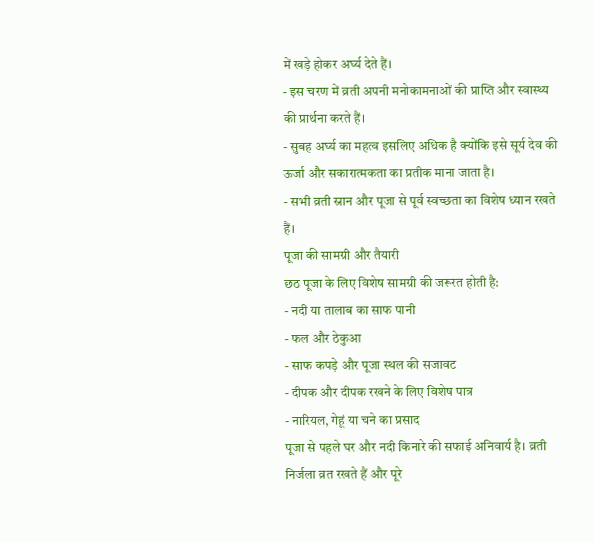में खड़े होकर अर्घ्य देते हैं।
- इस चरण में व्रती अपनी मनोकामनाओं की प्राप्ति और स्वास्थ्य की प्रार्थना करते हैं।
- सुबह अर्घ्य का महत्व इसलिए अधिक है क्योंकि इसे सूर्य देव की ऊर्जा और सकारात्मकता का प्रतीक माना जाता है।
- सभी व्रती स्नान और पूजा से पूर्व स्वच्छता का विशेष ध्यान रखते हैं।
पूजा की सामग्री और तैयारी
छठ पूजा के लिए विशेष सामग्री की जरूरत होती है:
- नदी या तालाब का साफ पानी
- फल और ठेकुआ
- साफ कपड़े और पूजा स्थल की सजावट
- दीपक और दीपक रखने के लिए विशेष पात्र
- नारियल, गेहूं या चने का प्रसाद
पूजा से पहले घर और नदी किनारे की सफाई अनिवार्य है। व्रती निर्जला व्रत रखते हैं और पूरे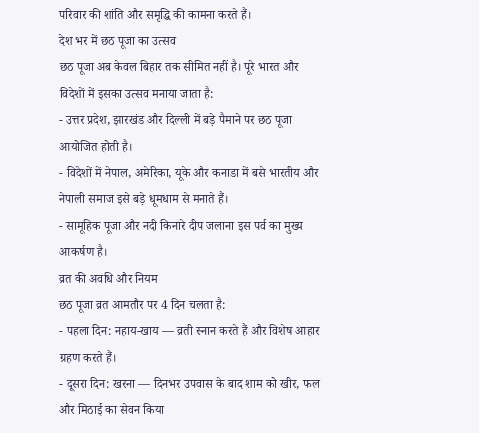परिवार की शांति और समृद्धि की कामना करते हैं।
देश भर में छठ पूजा का उत्सव
छठ पूजा अब केवल बिहार तक सीमित नहीं है। पूरे भारत और विदेशों में इसका उत्सव मनाया जाता है:
- उत्तर प्रदेश, झारखंड और दिल्ली में बड़े पैमाने पर छठ पूजा आयोजित होती है।
- विदेशों में नेपाल, अमेरिका, यूके और कनाडा में बसे भारतीय और नेपाली समाज इसे बड़े धूमधाम से मनाते हैं।
- सामूहिक पूजा और नदी किनारे दीप जलाना इस पर्व का मुख्य आकर्षण है।
व्रत की अवधि और नियम
छठ पूजा व्रत आमतौर पर 4 दिन चलता है:
- पहला दिन: नहाय-खाय — व्रती स्नान करते हैं और विशेष आहार ग्रहण करते हैं।
- दूसरा दिन: खरना — दिनभर उपवास के बाद शाम को खीर, फल और मिठाई का सेवन किया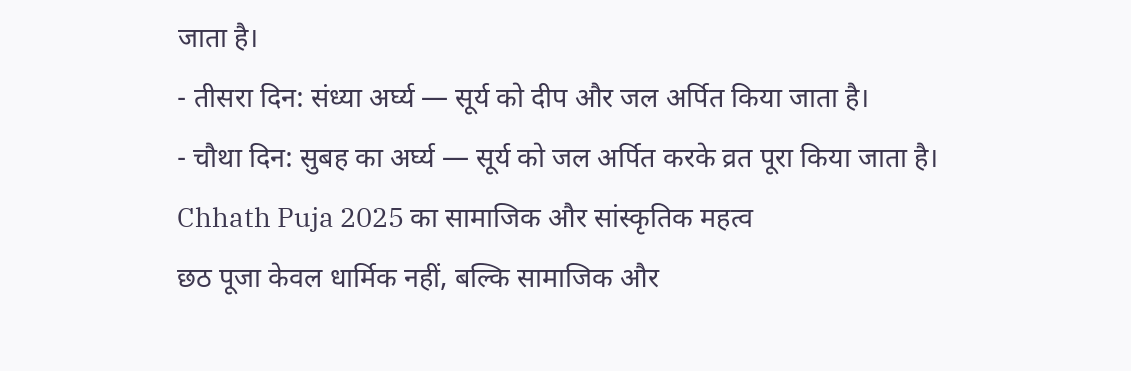जाता है।
- तीसरा दिन: संध्या अर्घ्य — सूर्य को दीप और जल अर्पित किया जाता है।
- चौथा दिन: सुबह का अर्घ्य — सूर्य को जल अर्पित करके व्रत पूरा किया जाता है।
Chhath Puja 2025 का सामाजिक और सांस्कृतिक महत्व
छठ पूजा केवल धार्मिक नहीं, बल्कि सामाजिक और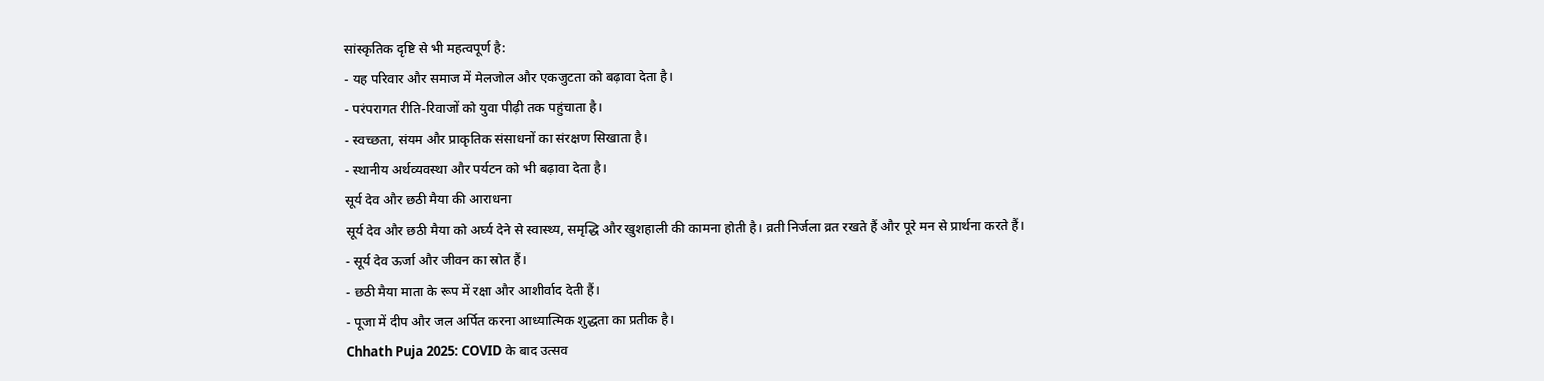सांस्कृतिक दृष्टि से भी महत्वपूर्ण है:
- यह परिवार और समाज में मेलजोल और एकजुटता को बढ़ावा देता है।
- परंपरागत रीति-रिवाजों को युवा पीढ़ी तक पहुंचाता है।
- स्वच्छता, संयम और प्राकृतिक संसाधनों का संरक्षण सिखाता है।
- स्थानीय अर्थव्यवस्था और पर्यटन को भी बढ़ावा देता है।
सूर्य देव और छठी मैया की आराधना
सूर्य देव और छठी मैया को अर्घ्य देने से स्वास्थ्य, समृद्धि और खुशहाली की कामना होती है। व्रती निर्जला व्रत रखते हैं और पूरे मन से प्रार्थना करते हैं।
- सूर्य देव ऊर्जा और जीवन का स्रोत हैं।
- छठी मैया माता के रूप में रक्षा और आशीर्वाद देती हैं।
- पूजा में दीप और जल अर्पित करना आध्यात्मिक शुद्धता का प्रतीक है।
Chhath Puja 2025: COVID के बाद उत्सव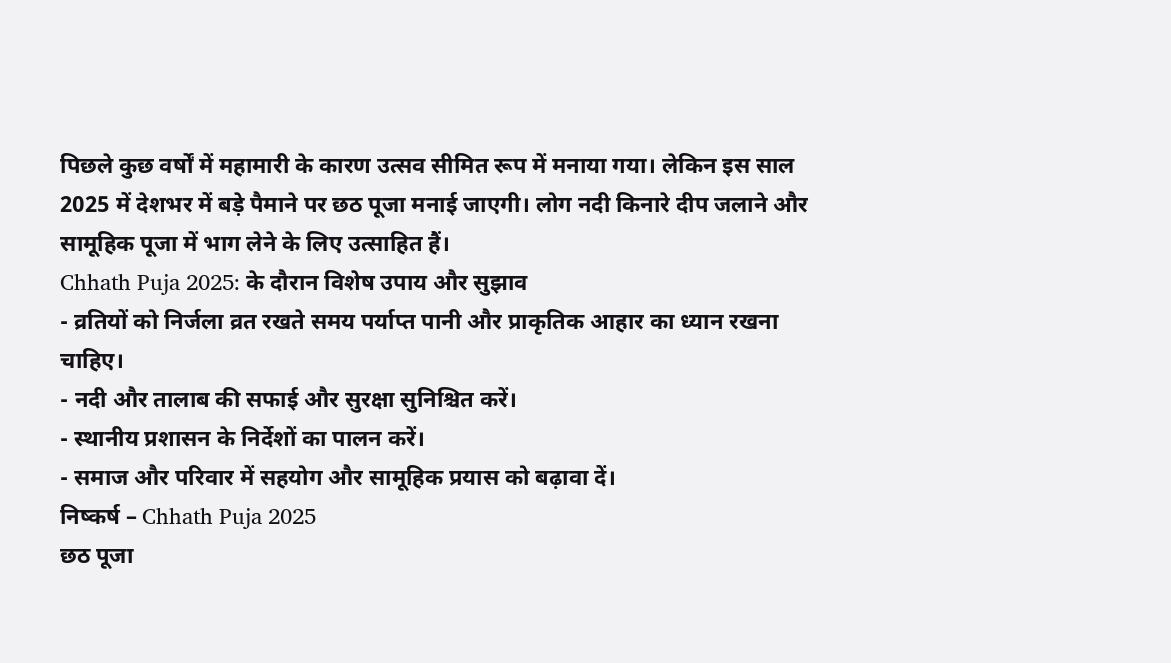पिछले कुछ वर्षों में महामारी के कारण उत्सव सीमित रूप में मनाया गया। लेकिन इस साल 2025 में देशभर में बड़े पैमाने पर छठ पूजा मनाई जाएगी। लोग नदी किनारे दीप जलाने और सामूहिक पूजा में भाग लेने के लिए उत्साहित हैं।
Chhath Puja 2025: के दौरान विशेष उपाय और सुझाव
- व्रतियों को निर्जला व्रत रखते समय पर्याप्त पानी और प्राकृतिक आहार का ध्यान रखना चाहिए।
- नदी और तालाब की सफाई और सुरक्षा सुनिश्चित करें।
- स्थानीय प्रशासन के निर्देशों का पालन करें।
- समाज और परिवार में सहयोग और सामूहिक प्रयास को बढ़ावा दें।
निष्कर्ष – Chhath Puja 2025
छठ पूजा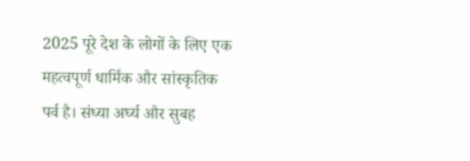2025 पूरे देश के लोगों के लिए एक महत्वपूर्ण धार्मिक और सांस्कृतिक पर्व है। संध्या अर्घ्य और सुबह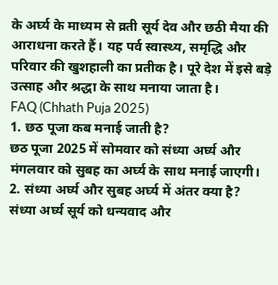के अर्घ्य के माध्यम से व्रती सूर्य देव और छठी मैया की आराधना करते हैं। यह पर्व स्वास्थ्य, समृद्धि और परिवार की खुशहाली का प्रतीक है। पूरे देश में इसे बड़े उत्साह और श्रद्धा के साथ मनाया जाता है।
FAQ (Chhath Puja 2025)
1. छठ पूजा कब मनाई जाती है?
छठ पूजा 2025 में सोमवार को संध्या अर्घ्य और मंगलवार को सुबह का अर्घ्य के साथ मनाई जाएगी।
2. संध्या अर्घ्य और सुबह अर्घ्य में अंतर क्या है?
संध्या अर्घ्य सूर्य को धन्यवाद और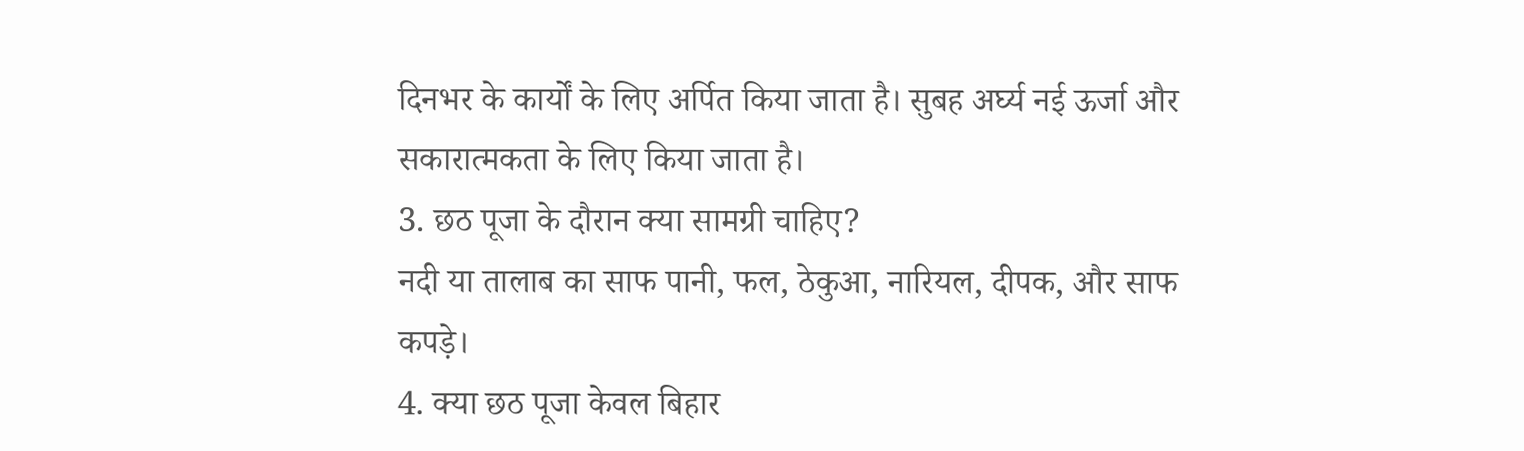दिनभर के कार्यों के लिए अर्पित किया जाता है। सुबह अर्घ्य नई ऊर्जा और सकारात्मकता के लिए किया जाता है।
3. छठ पूजा के दौरान क्या सामग्री चाहिए?
नदी या तालाब का साफ पानी, फल, ठेकुआ, नारियल, दीपक, और साफ कपड़े।
4. क्या छठ पूजा केवल बिहार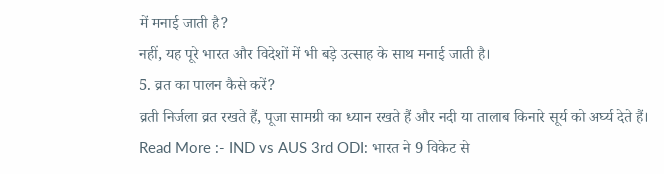में मनाई जाती है?
नहीं, यह पूरे भारत और विदेशों में भी बड़े उत्साह के साथ मनाई जाती है।
5. व्रत का पालन कैसे करें?
व्रती निर्जला व्रत रखते हैं, पूजा सामग्री का ध्यान रखते हैं और नदी या तालाब किनारे सूर्य को अर्घ्य देते हैं।
Read More :- IND vs AUS 3rd ODI: भारत ने 9 विकेट से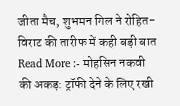जीता मैच, शुभमन गिल ने रोहित-विराट की तारीफ में कही बड़ी बात
Read More :- मोहसिन नकवी की अकड़: ट्रॉफी देने के लिए रखी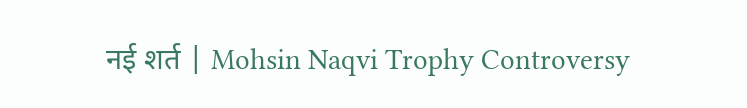नई शर्त | Mohsin Naqvi Trophy Controversy